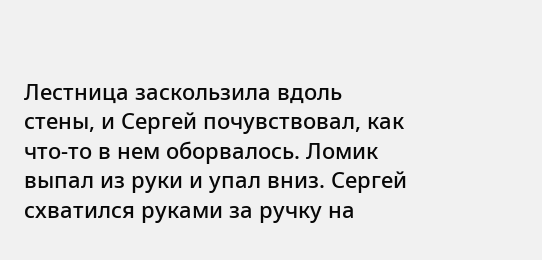Лестница заскользила вдоль стены, и Сергей почувствовал, как что-то в нем оборвалось. Ломик выпал из руки и упал вниз. Сергей схватился руками за ручку на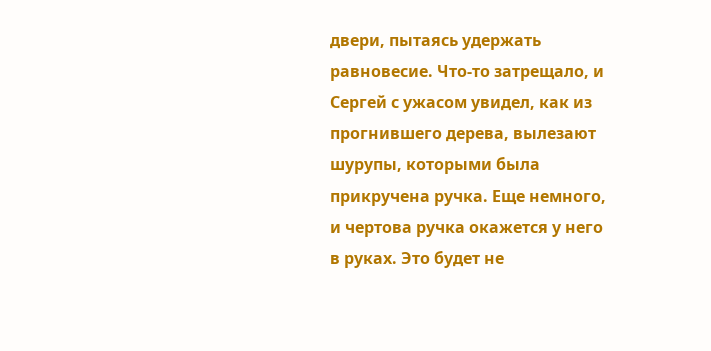двери, пытаясь удержать равновесие. Что-то затрещало, и Сергей с ужасом увидел, как из прогнившего дерева, вылезают шурупы, которыми была прикручена ручка. Еще немного, и чертова ручка окажется у него в руках. Это будет не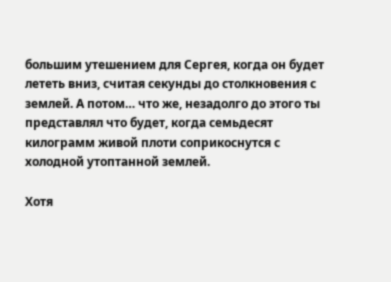большим утешением для Сергея, когда он будет лететь вниз, считая секунды до столкновения с землей. А потом… что же, незадолго до этого ты представлял что будет, когда семьдесят килограмм живой плоти соприкоснутся с холодной утоптанной землей.

Хотя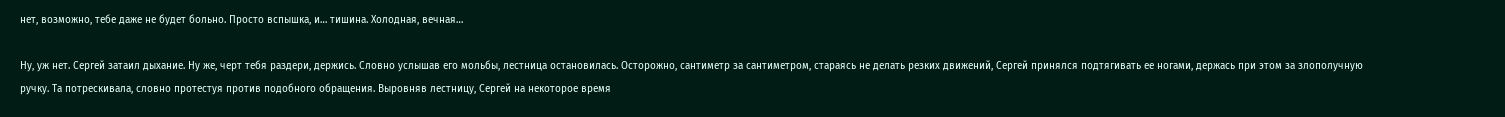нет, возможно, тебе даже не будет больно. Просто вспышка, и… тишина. Холодная, вечная…

Ну, уж нет. Сергей затаил дыхание. Ну же, черт тебя раздери, держись. Словно услышав его мольбы, лестница остановилась. Осторожно, сантиметр за сантиметром, стараясь не делать резких движений, Сергей принялся подтягивать ее ногами, держась при этом за злополучную ручку. Та потрескивала, словно протестуя против подобного обращения. Выровняв лестницу, Сергей на некоторое время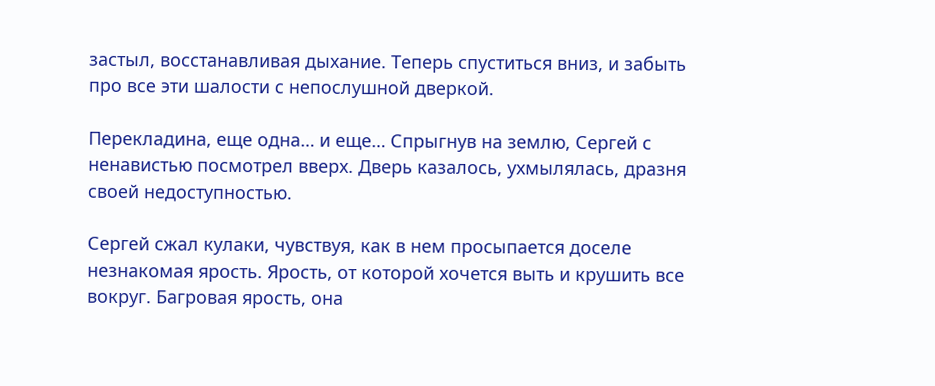застыл, восстанавливая дыхание. Теперь спуститься вниз, и забыть про все эти шалости с непослушной дверкой.

Перекладина, еще одна… и еще… Спрыгнув на землю, Сергей с ненавистью посмотрел вверх. Дверь казалось, ухмылялась, дразня своей недоступностью.

Сергей сжал кулаки, чувствуя, как в нем просыпается доселе незнакомая ярость. Ярость, от которой хочется выть и крушить все вокруг. Багровая ярость, она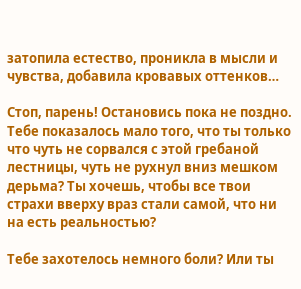затопила естество, проникла в мысли и чувства, добавила кровавых оттенков…

Стоп, парень! Остановись пока не поздно. Тебе показалось мало того, что ты только что чуть не сорвался с этой гребаной лестницы, чуть не рухнул вниз мешком дерьма? Ты хочешь, чтобы все твои страхи вверху враз стали самой, что ни на есть реальностью?

Тебе захотелось немного боли? Или ты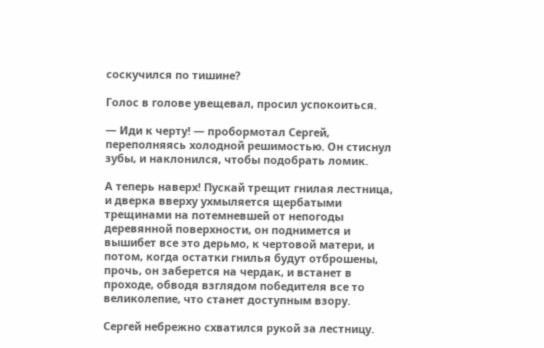соскучился по тишине?

Голос в голове увещевал, просил успокоиться.

— Иди к черту! — пробормотал Сергей, переполняясь холодной решимостью. Он стиснул зубы, и наклонился, чтобы подобрать ломик.

А теперь наверх! Пускай трещит гнилая лестница, и дверка вверху ухмыляется щербатыми трещинами на потемневшей от непогоды деревянной поверхности, он поднимется и вышибет все это дерьмо, к чертовой матери, и потом, когда остатки гнилья будут отброшены, прочь, он заберется на чердак, и встанет в проходе, обводя взглядом победителя все то великолепие, что станет доступным взору.

Сергей небрежно схватился рукой за лестницу.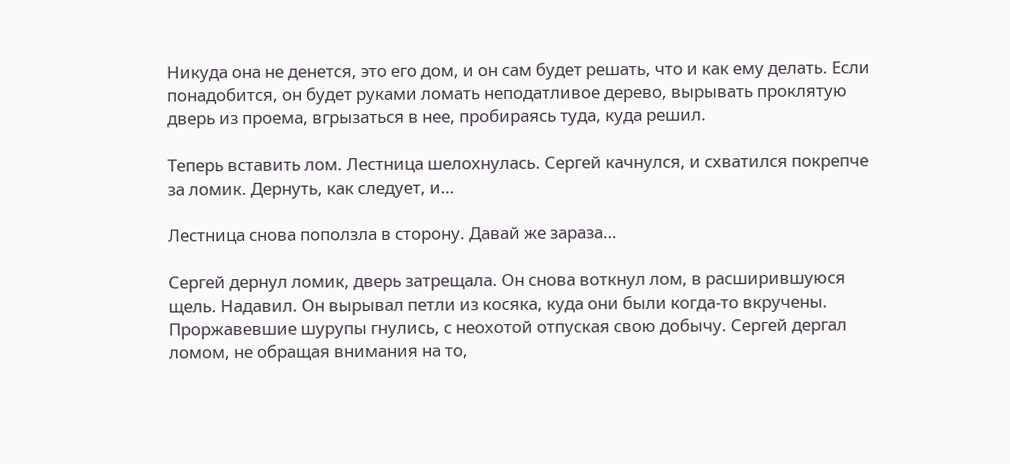Никуда она не денется, это его дом, и он сам будет решать, что и как ему делать. Если понадобится, он будет руками ломать неподатливое дерево, вырывать проклятую дверь из проема, вгрызаться в нее, пробираясь туда, куда решил.

Теперь вставить лом. Лестница шелохнулась. Сергей качнулся, и схватился покрепче за ломик. Дернуть, как следует, и…

Лестница снова поползла в сторону. Давай же зараза…

Сергей дернул ломик, дверь затрещала. Он снова воткнул лом, в расширившуюся щель. Надавил. Он вырывал петли из косяка, куда они были когда-то вкручены. Проржавевшие шурупы гнулись, с неохотой отпуская свою добычу. Сергей дергал ломом, не обращая внимания на то,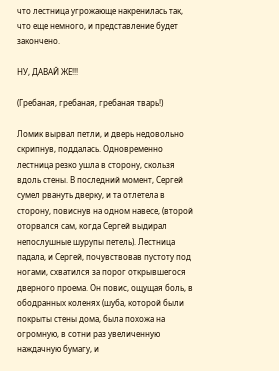что лестница угрожающе накренилась так, что еще немного, и представление будет закончено.

НУ, ДАВАЙ ЖЕ!!!

(Гребаная, гребаная, гребаная тварь!)

Ломик вырвал петли, и дверь недовольно скрипнув, поддалась. Одновременно лестница резко ушла в сторону, скользя вдоль стены. В последний момент, Сергей сумел рвануть дверку, и та отлетела в сторону, повиснув на одном навесе, (второй оторвался сам, когда Сергей выдирал непослушные шурупы петель). Лестница падала, и Сергей, почувствовав пустоту под ногами, схватился за порог открывшегося дверного проема. Он повис, ощущая боль, в ободранных коленях (шуба, которой были покрыты стены дома, была похожа на огромную, в сотни раз увеличенную наждачную бумагу, и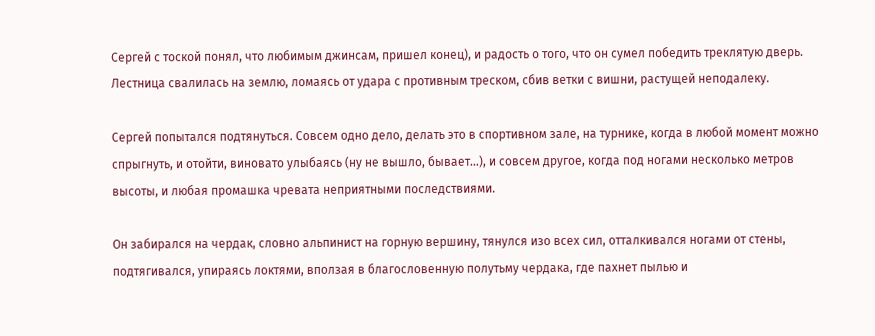Сергей с тоской понял, что любимым джинсам, пришел конец), и радость о того, что он сумел победить треклятую дверь. Лестница свалилась на землю, ломаясь от удара с противным треском, сбив ветки с вишни, растущей неподалеку.

Сергей попытался подтянуться. Совсем одно дело, делать это в спортивном зале, на турнике, когда в любой момент можно спрыгнуть, и отойти, виновато улыбаясь (ну не вышло, бывает…), и совсем другое, когда под ногами несколько метров высоты, и любая промашка чревата неприятными последствиями.

Он забирался на чердак, словно альпинист на горную вершину, тянулся изо всех сил, отталкивался ногами от стены, подтягивался, упираясь локтями, вползая в благословенную полутьму чердака, где пахнет пылью и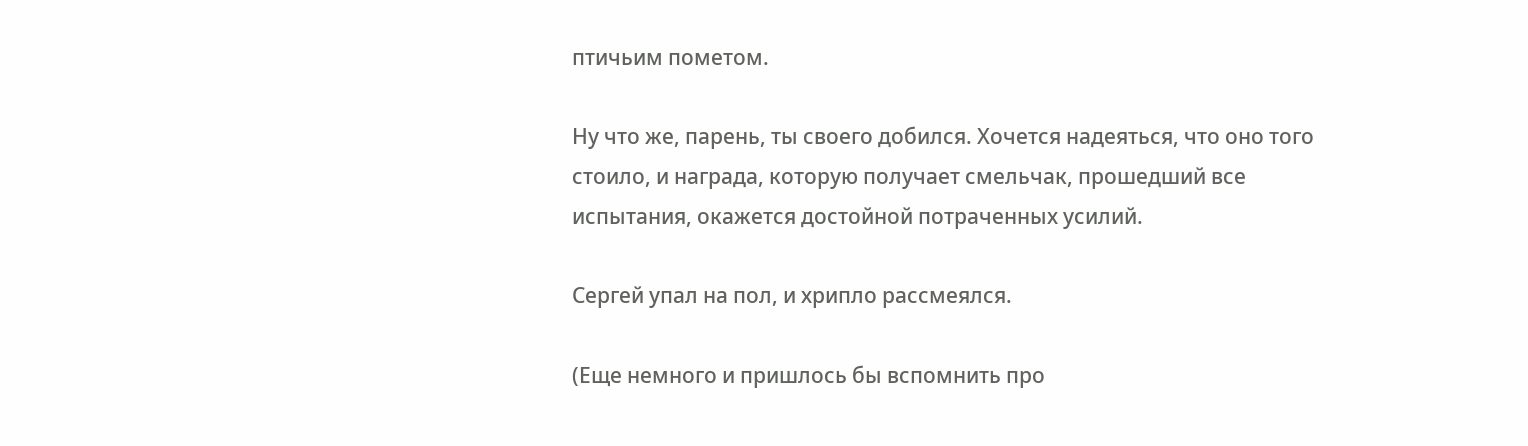птичьим пометом.

Ну что же, парень, ты своего добился. Хочется надеяться, что оно того стоило, и награда, которую получает смельчак, прошедший все испытания, окажется достойной потраченных усилий.

Сергей упал на пол, и хрипло рассмеялся.

(Еще немного и пришлось бы вспомнить про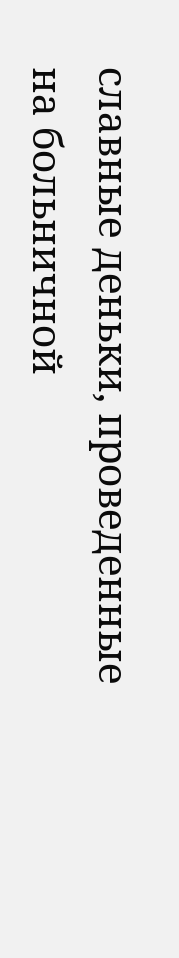славные деньки, проведенные на больничной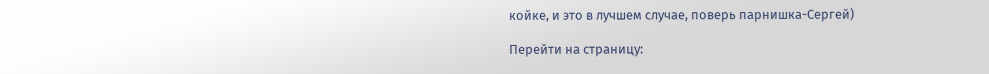койке, и это в лучшем случае, поверь парнишка-Сергей)

Перейти на страницу: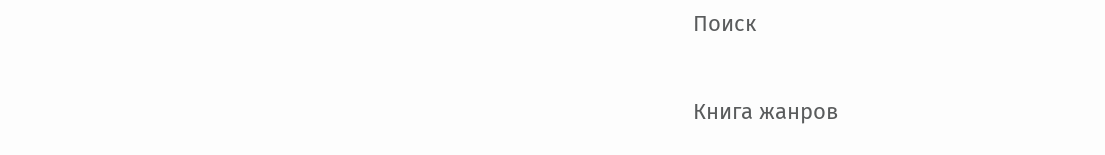Поиск

Книга жанров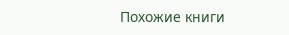Похожие книги